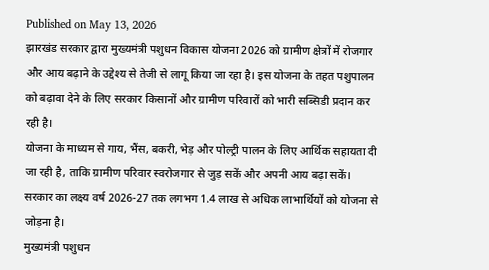Published on May 13, 2026
झारखंड सरकार द्वारा मुख्यमंत्री पशुधन विकास योजना 2026 को ग्रामीण क्षेत्रों में रोजगार और आय बढ़ाने के उद्देश्य से तेजी से लागू किया जा रहा है। इस योजना के तहत पशुपालन को बढ़ावा देने के लिए सरकार किसानों और ग्रामीण परिवारों को भारी सब्सिडी प्रदान कर रही है।
योजना के माध्यम से गाय, भैंस, बकरी, भेड़ और पोल्ट्री पालन के लिए आर्थिक सहायता दी जा रही है, ताकि ग्रामीण परिवार स्वरोजगार से जुड़ सकें और अपनी आय बढ़ा सकें।
सरकार का लक्ष्य वर्ष 2026-27 तक लगभग 1.4 लाख से अधिक लाभार्थियों को योजना से जोड़ना है।
मुख्यमंत्री पशुधन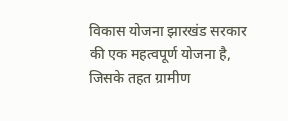विकास योजना झारखंड सरकार की एक महत्वपूर्ण योजना है, जिसके तहत ग्रामीण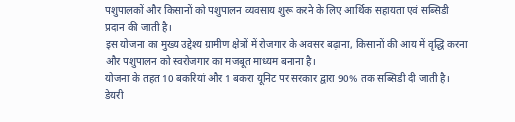पशुपालकों और किसानों को पशुपालन व्यवसाय शुरू करने के लिए आर्थिक सहायता एवं सब्सिडी प्रदान की जाती है।
इस योजना का मुख्य उद्देश्य ग्रामीण क्षेत्रों में रोजगार के अवसर बढ़ाना, किसानों की आय में वृद्धि करना और पशुपालन को स्वरोजगार का मजबूत माध्यम बनाना है।
योजना के तहत 10 बकरियां और 1 बकरा यूनिट पर सरकार द्वारा 90% तक सब्सिडी दी जाती है।
डेयरी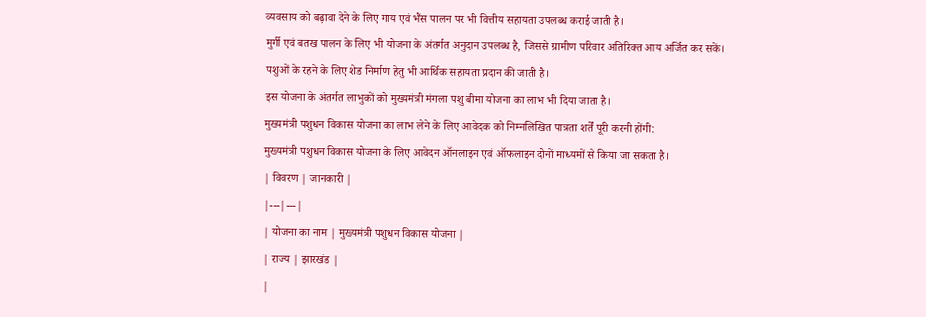व्यवसाय को बढ़ावा देने के लिए गाय एवं भैंस पालन पर भी वित्तीय सहायता उपलब्ध कराई जाती है।
मुर्गी एवं बतख पालन के लिए भी योजना के अंतर्गत अनुदान उपलब्ध है, जिससे ग्रामीण परिवार अतिरिक्त आय अर्जित कर सकें।
पशुओं के रहने के लिए शेड निर्माण हेतु भी आर्थिक सहायता प्रदान की जाती है।
इस योजना के अंतर्गत लाभुकों को मुख्यमंत्री मंगला पशु बीमा योजना का लाभ भी दिया जाता है।
मुख्यमंत्री पशुधन विकास योजना का लाभ लेने के लिए आवेदक को निम्नलिखित पात्रता शर्तें पूरी करनी होंगी:
मुख्यमंत्री पशुधन विकास योजना के लिए आवेदन ऑनलाइन एवं ऑफलाइन दोनों माध्यमों से किया जा सकता है।
| विवरण | जानकारी |
|---|---|
| योजना का नाम | मुख्यमंत्री पशुधन विकास योजना |
| राज्य | झारखंड |
|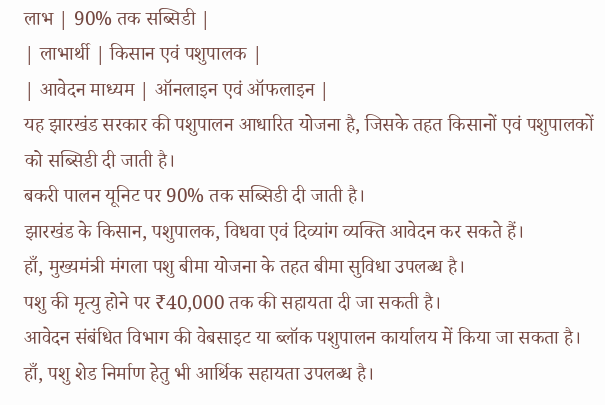लाभ | 90% तक सब्सिडी |
| लाभार्थी | किसान एवं पशुपालक |
| आवेदन माध्यम | ऑनलाइन एवं ऑफलाइन |
यह झारखंड सरकार की पशुपालन आधारित योजना है, जिसके तहत किसानों एवं पशुपालकों को सब्सिडी दी जाती है।
बकरी पालन यूनिट पर 90% तक सब्सिडी दी जाती है।
झारखंड के किसान, पशुपालक, विधवा एवं दिव्यांग व्यक्ति आवेदन कर सकते हैं।
हाँ, मुख्यमंत्री मंगला पशु बीमा योजना के तहत बीमा सुविधा उपलब्ध है।
पशु की मृत्यु होने पर ₹40,000 तक की सहायता दी जा सकती है।
आवेदन संबंधित विभाग की वेबसाइट या ब्लॉक पशुपालन कार्यालय में किया जा सकता है।
हाँ, पशु शेड निर्माण हेतु भी आर्थिक सहायता उपलब्ध है।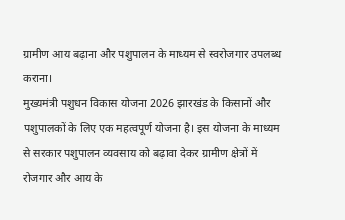ग्रामीण आय बढ़ाना और पशुपालन के माध्यम से स्वरोजगार उपलब्ध कराना।
मुख्यमंत्री पशुधन विकास योजना 2026 झारखंड के किसानों और पशुपालकों के लिए एक महत्वपूर्ण योजना है। इस योजना के माध्यम से सरकार पशुपालन व्यवसाय को बढ़ावा देकर ग्रामीण क्षेत्रों में रोजगार और आय के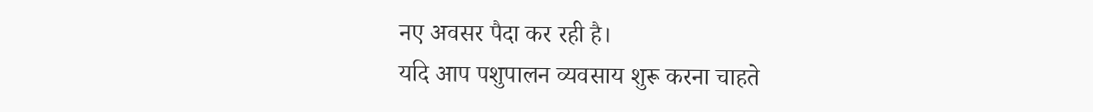नए अवसर पैदा कर रही है।
यदि आप पशुपालन व्यवसाय शुरू करना चाहते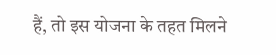हैं, तो इस योजना के तहत मिलने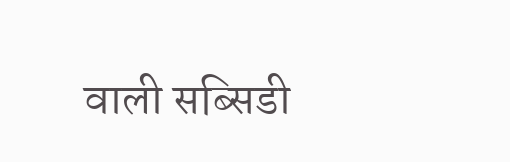वाली सब्सिडी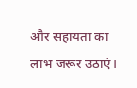और सहायता का लाभ जरूर उठाएं।